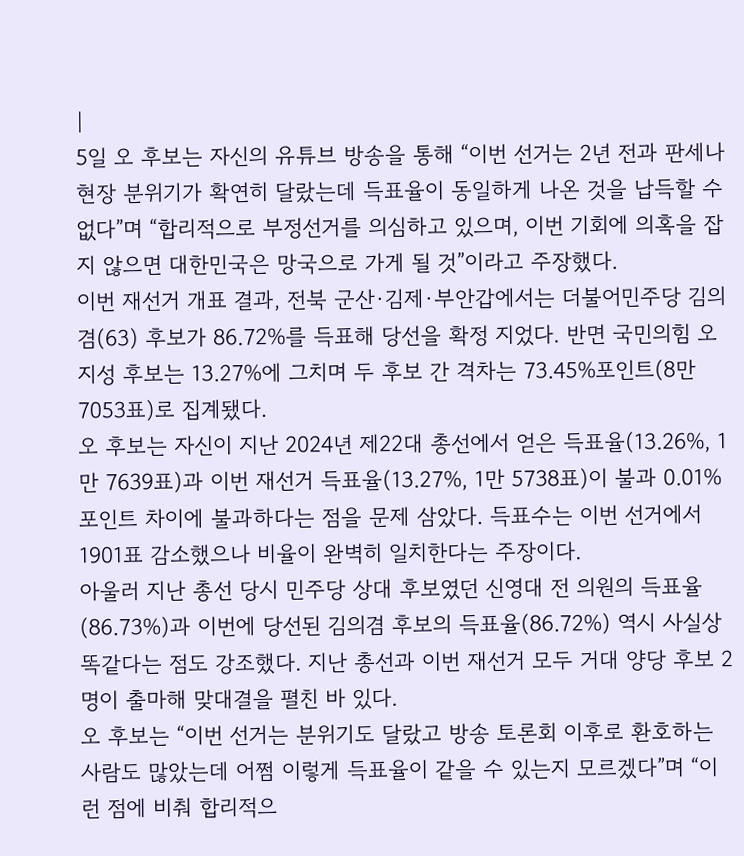|
5일 오 후보는 자신의 유튜브 방송을 통해 “이번 선거는 2년 전과 판세나 현장 분위기가 확연히 달랐는데 득표율이 동일하게 나온 것을 납득할 수 없다”며 “합리적으로 부정선거를 의심하고 있으며, 이번 기회에 의혹을 잡지 않으면 대한민국은 망국으로 가게 될 것”이라고 주장했다.
이번 재선거 개표 결과, 전북 군산·김제·부안갑에서는 더불어민주당 김의겸(63) 후보가 86.72%를 득표해 당선을 확정 지었다. 반면 국민의힘 오지성 후보는 13.27%에 그치며 두 후보 간 격차는 73.45%포인트(8만 7053표)로 집계됐다.
오 후보는 자신이 지난 2024년 제22대 총선에서 얻은 득표율(13.26%, 1만 7639표)과 이번 재선거 득표율(13.27%, 1만 5738표)이 불과 0.01%포인트 차이에 불과하다는 점을 문제 삼았다. 득표수는 이번 선거에서 1901표 감소했으나 비율이 완벽히 일치한다는 주장이다.
아울러 지난 총선 당시 민주당 상대 후보였던 신영대 전 의원의 득표율(86.73%)과 이번에 당선된 김의겸 후보의 득표율(86.72%) 역시 사실상 똑같다는 점도 강조했다. 지난 총선과 이번 재선거 모두 거대 양당 후보 2명이 출마해 맞대결을 펼친 바 있다.
오 후보는 “이번 선거는 분위기도 달랐고 방송 토론회 이후로 환호하는 사람도 많았는데 어쩜 이렇게 득표율이 같을 수 있는지 모르겠다”며 “이런 점에 비춰 합리적으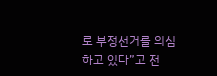로 부정선거를 의심하고 있다”고 전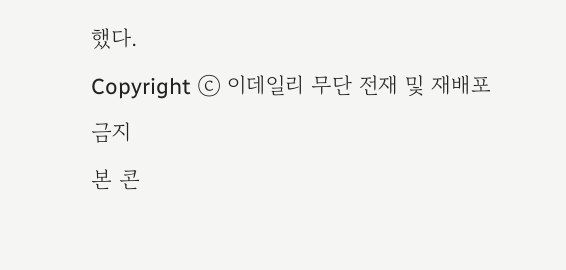했다.
Copyright ⓒ 이데일리 무단 전재 및 재배포 금지
본 콘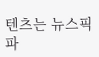텐츠는 뉴스픽 파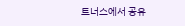트너스에서 공유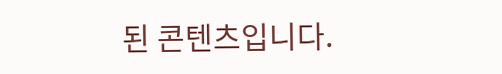된 콘텐츠입니다.